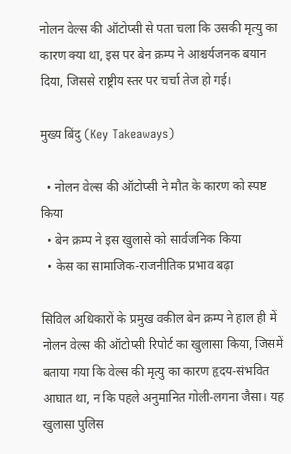नोलन वेल्स की ऑटोप्सी से पता चला कि उसकी मृत्यु का कारण क्या था, इस पर बेन क्रम्प ने आश्चर्यजनक बयान दिया, जिससे राष्ट्रीय स्तर पर चर्चा तेज हो गई।

मुख्य बिंदु (Key Takeaways)

  • नोलन वेल्स की ऑटोप्सी ने मौत के कारण को स्पष्ट किया
  • बेन क्रम्प ने इस खुलासे को सार्वजनिक किया
  • केस का सामाजिक‑राजनीतिक प्रभाव बढ़ा

सिविल अधिकारों के प्रमुख वकील बेन क्रम्प ने हाल ही में नोलन वेल्स की ऑटोप्सी रिपोर्ट का खुलासा किया, जिसमें बताया गया कि वेल्स की मृत्यु का कारण हृदय‑संभवित आघात था, न कि पहले अनुमानित गोली‑लगना जैसा। यह खुलासा पुलिस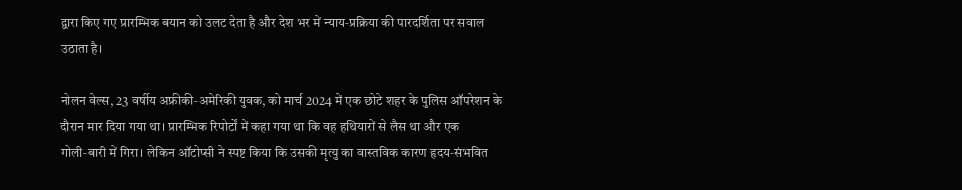द्वारा किए गए प्रारम्भिक बयान को उलट देता है और देश भर में न्याय‑प्रक्रिया की पारदर्शिता पर सवाल उठाता है।

नोलन वेल्स, 23 वर्षीय अफ्रीकी‑अमेरिकी युवक, को मार्च 2024 में एक छोटे शहर के पुलिस ऑपरेशन के दौरान मार दिया गया था। प्रारम्भिक रिपोर्टों में कहा गया था कि वह हथियारों से लैस था और एक गोली‑बारी में गिरा। लेकिन ऑटोप्सी ने स्पष्ट किया कि उसकी मृत्यु का वास्तविक कारण हृदय‑संभवित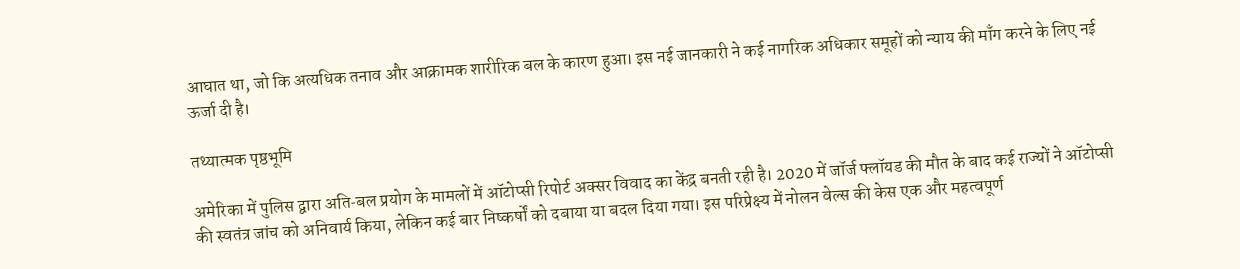आघात था, जो कि अत्यधिक तनाव और आक्रामक शारीरिक बल के कारण हुआ। इस नई जानकारी ने कई नागरिक अधिकार समूहों को न्याय की माँग करने के लिए नई ऊर्जा दी है।

तथ्यात्मक पृष्ठभूमि

अमेरिका में पुलिस द्वारा अति‑बल प्रयोग के मामलों में ऑटोप्सी रिपोर्ट अक्सर विवाद का केंद्र बनती रही है। 2020 में जॉर्ज फ्लॉयड की मौत के बाद कई राज्यों ने ऑटोप्सी की स्वतंत्र जांच को अनिवार्य किया, लेकिन कई बार निष्कर्षों को दबाया या बदल दिया गया। इस परिप्रेक्ष्य में नोलन वेल्स की केस एक और महत्वपूर्ण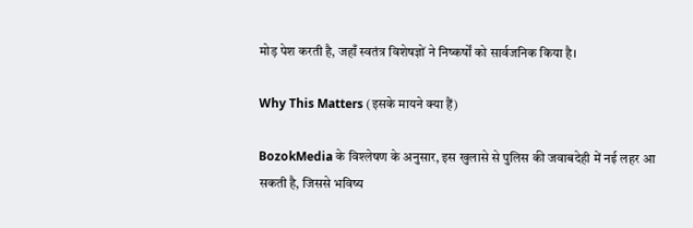मोड़ पेश करती है, जहाँ स्वतंत्र विशेषज्ञों ने निष्कर्षों को सार्वजनिक किया है।

Why This Matters (इसके मायने क्या हैं)

BozokMedia के विश्लेषण के अनुसार, इस खुलासे से पुलिस की जवाबदेही में नई लहर आ सकती है, जिससे भविष्य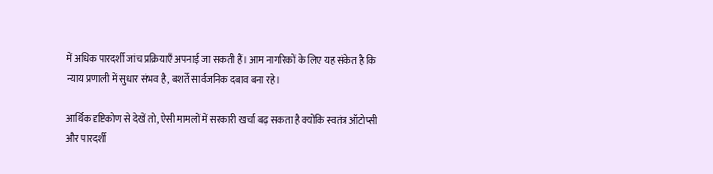में अधिक पारदर्शी जांच प्रक्रियाएँ अपनाई जा सकती हैं। आम नागरिकों के लिए यह संकेत है कि न्याय प्रणाली में सुधार संभव है, बशर्ते सार्वजनिक दबाव बना रहे।

आर्थिक दृष्टिकोण से देखें तो, ऐसी मामलों में सरकारी खर्चा बढ़ सकता है क्योंकि स्वतंत्र ऑटोप्सी और पारदर्शी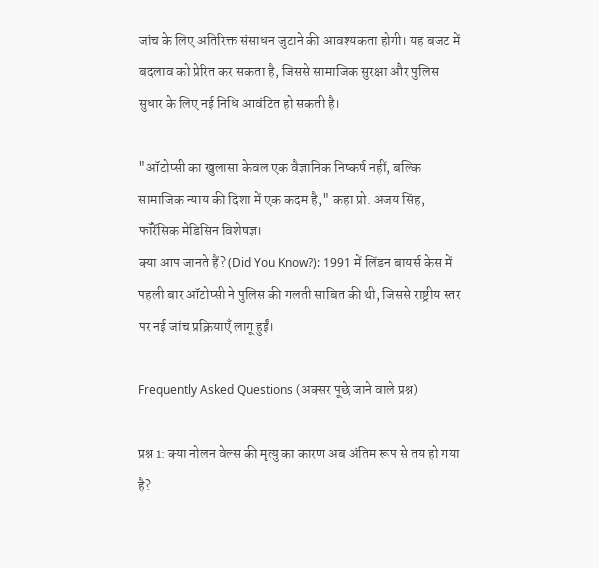जांच के लिए अतिरिक्त संसाधन जुटाने की आवश्यकता होगी। यह बजट में बदलाव को प्रेरित कर सकता है, जिससे सामाजिक सुरक्षा और पुलिस सुधार के लिए नई निधि आवंटित हो सकती है।

"ऑटोप्सी का खुलासा केवल एक वैज्ञानिक निष्कर्ष नहीं, बल्कि सामाजिक न्याय की दिशा में एक कदम है," कहा प्रो. अजय सिंह, फॉरेंसिक मेडिसिन विशेषज्ञ।
क्या आप जानते हैं? (Did You Know?): 1991 में लिंडन बायर्स केस में पहली बार ऑटोप्सी ने पुलिस की गलती साबित की थी, जिससे राष्ट्रीय स्तर पर नई जांच प्रक्रियाएँ लागू हुईं।

Frequently Asked Questions (अक्सर पूछे जाने वाले प्रश्न)

प्रश्न 1: क्या नोलन वेल्स की मृत्यु का कारण अब अंतिम रूप से तय हो गया है?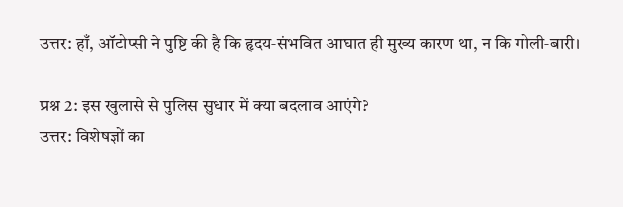उत्तर: हाँ, ऑटोप्सी ने पुष्टि की है कि हृदय‑संभवित आघात ही मुख्य कारण था, न कि गोली‑बारी।

प्रश्न 2: इस खुलासे से पुलिस सुधार में क्या बदलाव आएंगे?
उत्तर: विशेषज्ञों का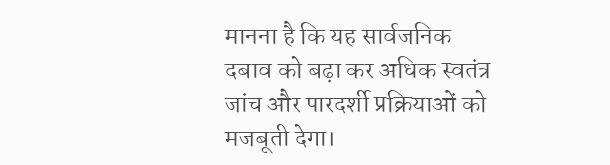मानना है कि यह सार्वजनिक दबाव को बढ़ा कर अधिक स्वतंत्र जांच और पारदर्शी प्रक्रियाओं को मजबूती देगा।